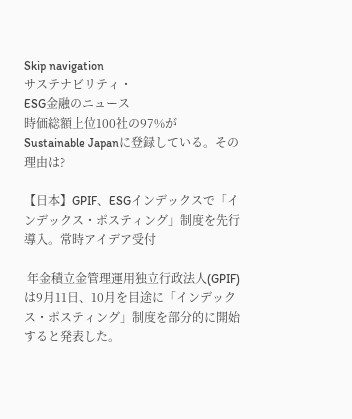Skip navigation
サステナビリティ・
ESG金融のニュース
時価総額上位100社の97%が
Sustainable Japanに登録している。その理由は?

【日本】GPIF、ESGインデックスで「インデックス・ポスティング」制度を先行導入。常時アイデア受付

 年金積立金管理運用独立行政法人(GPIF)は9月11日、10月を目途に「インデックス・ポスティング」制度を部分的に開始すると発表した。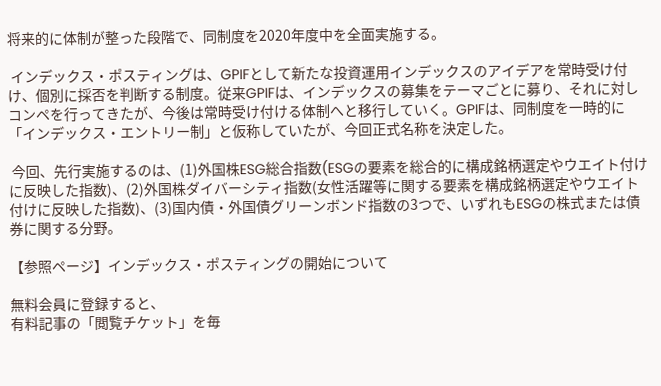将来的に体制が整った段階で、同制度を2020年度中を全面実施する。

 インデックス・ポスティングは、GPIFとして新たな投資運用インデックスのアイデアを常時受け付け、個別に採否を判断する制度。従来GPIFは、インデックスの募集をテーマごとに募り、それに対しコンペを行ってきたが、今後は常時受け付ける体制へと移行していく。GPIFは、同制度を一時的に「インデックス・エントリー制」と仮称していたが、今回正式名称を決定した。

 今回、先行実施するのは、(1)外国株ESG総合指数(ESGの要素を総合的に構成銘柄選定やウエイト付けに反映した指数)、(2)外国株ダイバーシティ指数(女性活躍等に関する要素を構成銘柄選定やウエイト付けに反映した指数)、(3)国内債・外国債グリーンボンド指数の3つで、いずれもESGの株式または債券に関する分野。

【参照ページ】インデックス・ポスティングの開始について

無料会員に登録すると、
有料記事の「閲覧チケット」を毎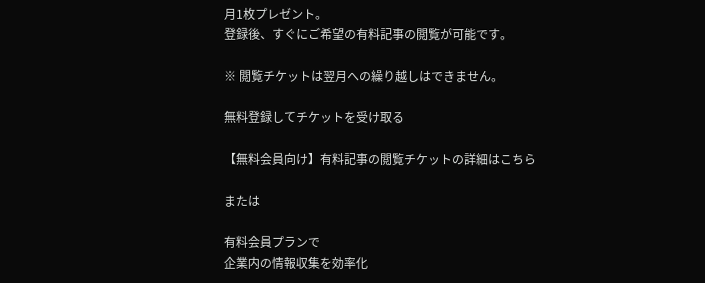月1枚プレゼント。
登録後、すぐにご希望の有料記事の閲覧が可能です。

※ 閲覧チケットは翌月への繰り越しはできません。

無料登録してチケットを受け取る

【無料会員向け】有料記事の閲覧チケットの詳細はこちら

または

有料会員プランで
企業内の情報収集を効率化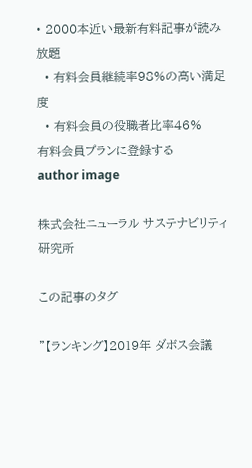• 2000本近い最新有料記事が読み放題
  • 有料会員継続率98%の高い満足度
  • 有料会員の役職者比率46%
有料会員プランに登録する
author image

株式会社ニューラル サステナビリティ研究所

この記事のタグ

"【ランキング】2019年 ダボス会議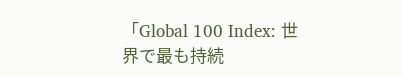「Global 100 Index: 世界で最も持続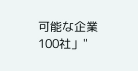可能な企業100社」"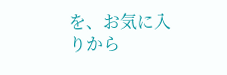を、お気に入りから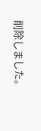削除しました。